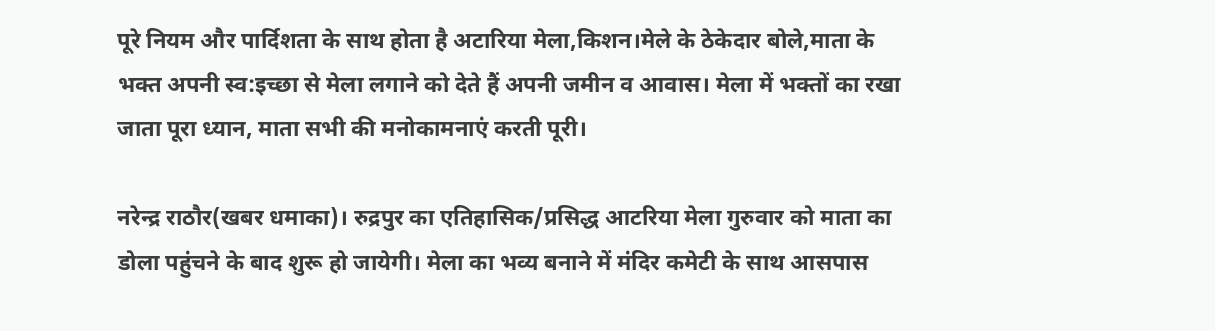पूरे नियम और पार्दिशता के साथ होता है अटारिया मेला,किशन।मेले के ठेकेदार बोले,माता के भक्त अपनी स्व:इच्छा से मेला लगाने को देते हैं अपनी जमीन व आवास। मेला में भक्तों का रखा जाता पूरा ध्यान, माता सभी की मनोकामनाएं करती पूरी।

नरेन्द्र राठौर(खबर धमाका)। रुद्रपुर का एतिहासिक/प्रसिद्ध आटरिया मेला गुरुवार को माता का डोला पहुंचने के बाद शुरू हो जायेगी। मेला का भव्य बनाने में मंदिर कमेटी के साथ आसपास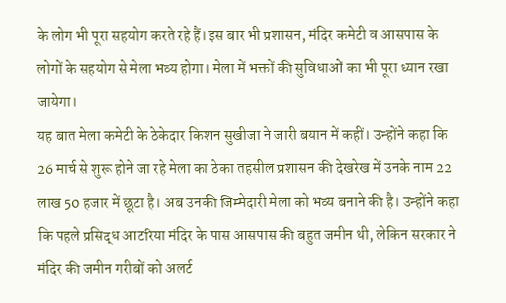के लोग भी पूरा सहयोग करते रहे हैं।इस बार भी प्रशासन, मंदिर कमेटी व आसपास के लोगों के सहयोग से मेला भव्य होगा। मेला में भक्तों की सुविधाओं का भी पूरा ध्यान रखा जायेगा।
यह बात मेला कमेटी के ठेकेदार किशन सुखीजा ने जारी बयान में कहीं। उन्होंने कहा कि 26 मार्च से शुरू होने जा रहे मेला का ठेका तहसील प्रशासन की देखरेख में उनके नाम 22 लाख 50 हजार में छूटा है। अब उनकी जिम्मेदारी मेला को भव्य बनाने की है। उन्होंने कहा कि पहले प्रसिद्ध आटरिया मंदिर के पास आसपास की बहुत जमीन थी, लेकिन सरकार ने मंदिर की जमीन गरीबों को अलर्ट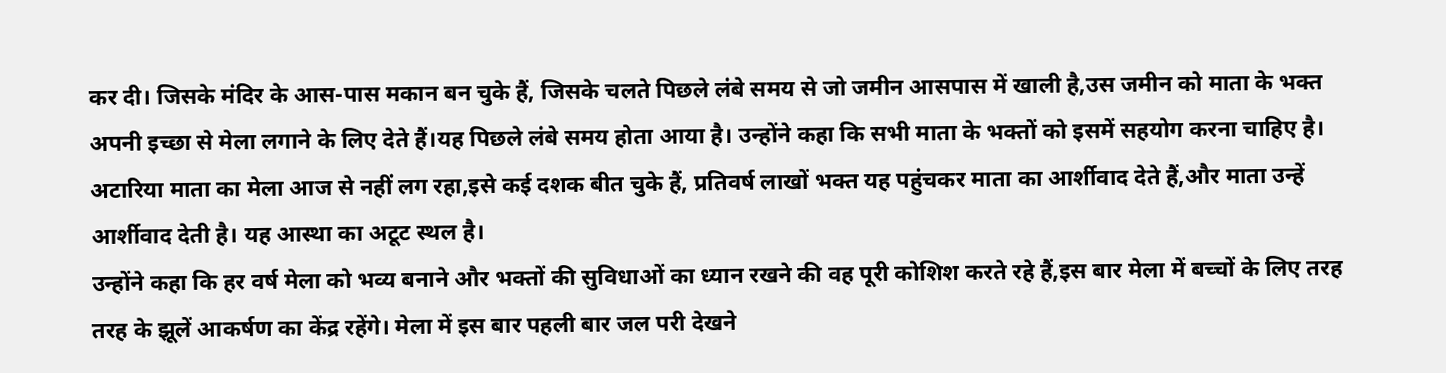कर दी। जिसके मंदिर के आस-पास मकान बन चुके हैं, जिसके चलते पिछले लंबे समय से जो जमीन आसपास में खाली है,उस जमीन को माता के भक्त अपनी इच्छा से मेला लगाने के लिए देते हैं।यह पिछले लंबे समय होता आया है। उन्होंने कहा कि सभी माता के भक्तों को इसमें सहयोग करना चाहिए है।
अटारिया माता का मेला आज से नहीं लग रहा,इसे कई दशक बीत चुके हैं, प्रतिवर्ष लाखों भक्त यह पहुंचकर माता का आर्शीवाद देते हैं,और माता उन्हें आर्शीवाद देती है। यह आस्था का अटूट स्थल है।
उन्होंने कहा कि हर वर्ष मेला को भव्य बनाने और भक्तों की सुविधाओं का ध्यान रखने की वह पूरी कोशिश करते रहे हैं,इस बार मेला में बच्चों के लिए तरह तरह के झूलें आकर्षण का केंद्र रहेंगे। मेला में इस बार पहली बार जल परी देखने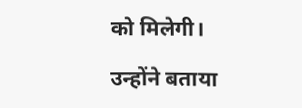को मिलेगी।

उन्होंने बताया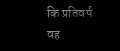कि प्रतिवर्ष वह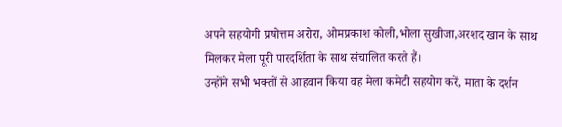अपने सहयोगी प्रषोत्तम अरोरा, ओमप्रकाश कोली,भोला सुखीजा,अरशद खान के साथ मिलकर मेला पूरी पारदर्शिता के साथ संचालित करते हैं।
उन्होंने सभी भक्तों से आहवान किया वह मेला कमेटी सहयोग करें, माता के दर्शन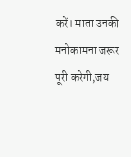करें। माता उनकी मनोकामना जरूर पूरी करेगी,जय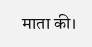माता की।